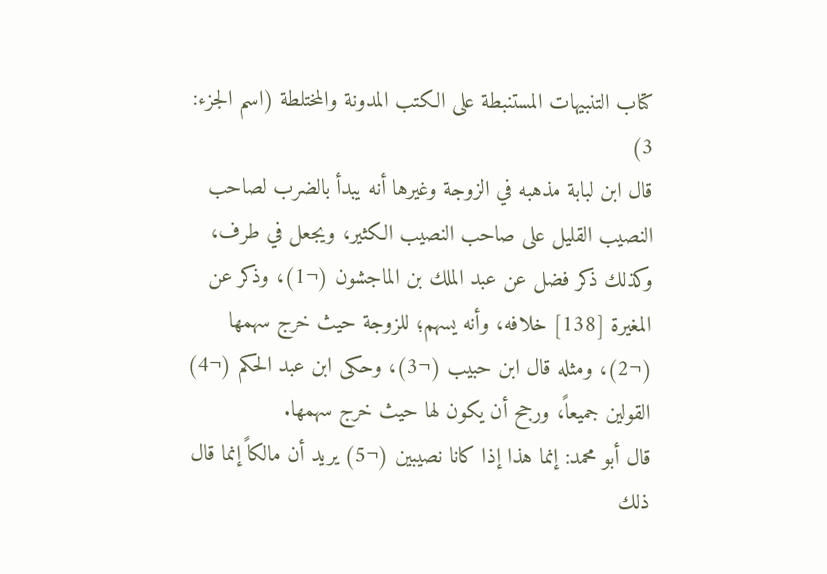كتاب التنبيهات المستنبطة على الكتب المدونة والمختلطة (اسم الجزء: 3)
قال ابن لبابة مذهبه في الزوجة وغيرها أنه يبدأ بالضرب لصاحب النصيب القليل على صاحب النصيب الكثير، ويجعل في طرف، وكذلك ذكر فضل عن عبد الملك بن الماجشون (¬1)، وذكر عن المغيرة [138] خلافه، وأنه يسهم؛ للزوجة حيث خرج سهمها (¬2)، ومثله قال ابن حبيب (¬3)، وحكى ابن عبد الحكم (¬4) القولين جميعاً، ورجح أن يكون لها حيث خرج سهمها.
قال أبو محمد: إنما هذا إذا كانا نصيبين (¬5) يريد أن مالكاً إنما قال ذلك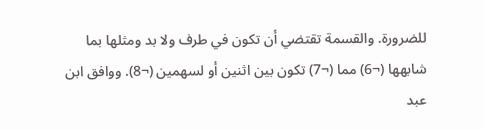للضرورة. والقسمة تقتضي أن تكون في طرف ولا بد ومثلها بما شابهها (¬6) مما (¬7) تكون بين اثنين أو لسهمين (¬8). ووافق ابن عبد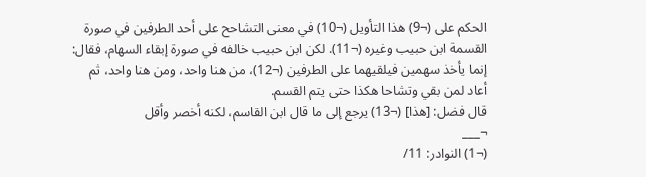الحكم على (¬9) هذا التأويل (¬10) في معنى التشاحح على أحد الطرفين في صورة القسمة ابن حبيب وغيره (¬11). لكن ابن حبيب خالفه في صورة إبقاء السهام، فقال: إنما يأخذ سهمين فيلقيهما على الطرفين (¬12)، من هنا واحد، ومن هنا واحد، ثم أعاد لمن بقي وتشاحا هكذا حتى يتم القسم.
قال فضل: [هذا] (¬13) يرجع إلى ما قال ابن القاسم، لكنه أخصر وأقل
¬___
(¬1) النوادر: 11/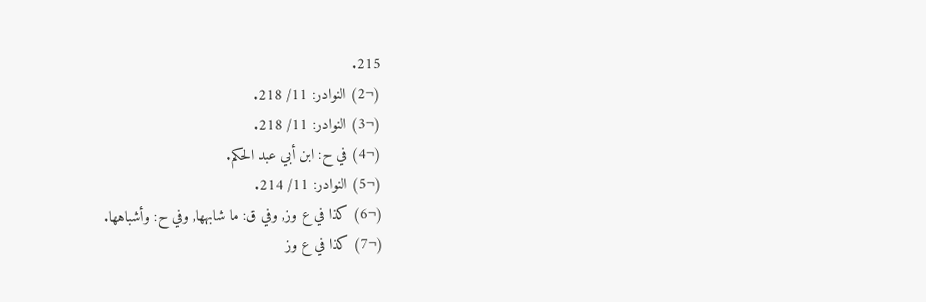215.
(¬2) النوادر: 11/ 218.
(¬3) النوادر: 11/ 218.
(¬4) في ح: ابن أبي عبد الحكم.
(¬5) النوادر: 11/ 214.
(¬6) كذا في ع وز, وفي ق: ما شابهها, وفي ح: وأشباهها.
(¬7) كذا في ع وز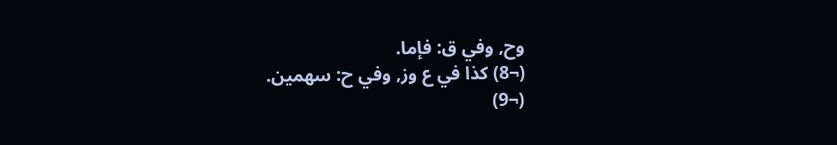وح, وفي ق: فإما.
(¬8) كذا في ع وز, وفي ح: سهمين.
(¬9)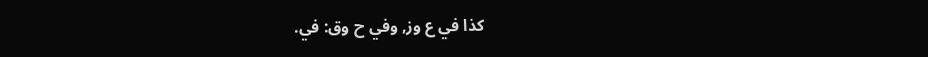كذا في ع وز, وفي ح وق: في.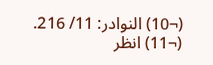(¬10) النوادر: 11/ 216.
(¬11) انظر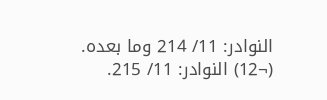النوادر: 11/ 214 وما بعده.
(¬12) النوادر: 11/ 215.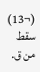(¬13) سقط من ق.